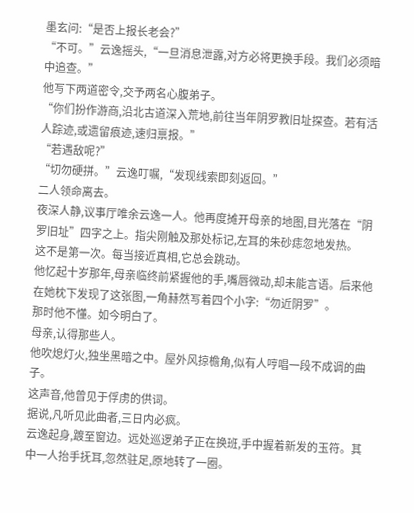墨玄问:“是否上报长老会?”
“不可。”云逸摇头,“一旦消息泄露,对方必将更换手段。我们必须暗中追查。”
他写下两道密令,交予两名心腹弟子。
“你们扮作游商,沿北古道深入荒地,前往当年阴罗教旧址探查。若有活人踪迹,或遗留痕迹,速归禀报。”
“若遇敌呢?”
“切勿硬拼。”云逸叮嘱,“发现线索即刻返回。”
二人领命离去。
夜深人静,议事厅唯余云逸一人。他再度摊开母亲的地图,目光落在“阴罗旧址”四字之上。指尖刚触及那处标记,左耳的朱砂痣忽地发热。
这不是第一次。每当接近真相,它总会跳动。
他忆起十岁那年,母亲临终前紧握他的手,嘴唇微动,却未能言语。后来他在她枕下发现了这张图,一角赫然写着四个小字:“勿近阴罗”。
那时他不懂。如今明白了。
母亲,认得那些人。
他吹熄灯火,独坐黑暗之中。屋外风掠檐角,似有人哼唱一段不成调的曲子。
这声音,他曾见于俘虏的供词。
据说,凡听见此曲者,三日内必疯。
云逸起身,踱至窗边。远处巡逻弟子正在换班,手中握着新发的玉符。其中一人抬手抚耳,忽然驻足,原地转了一圈。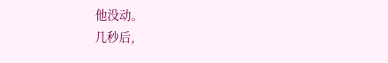他没动。
几秒后,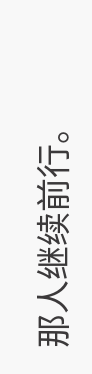那人继续前行。